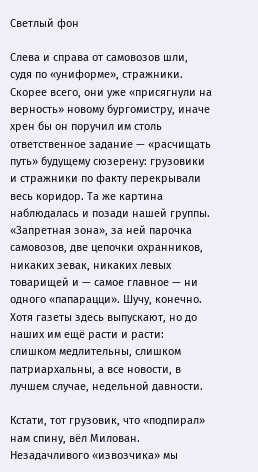Светлый фон

Слева и справа от самовозов шли, судя по «униформе», стражники. Скорее всего, они уже «присягнули на верность» новому бургомистру, иначе хрен бы он поручил им столь ответственное задание — «расчищать путь» будущему сюзерену: грузовики и стражники по факту перекрывали весь коридор. Та же картина наблюдалась и позади нашей группы. «Запретная зона», за ней парочка самовозов, две цепочки охранников, никаких зевак, никаких левых товарищей и — самое главное — ни одного «папарацци». Шучу, конечно. Хотя газеты здесь выпускают, но до наших им ещё расти и расти: слишком медлительны, слишком патриархальны, а все новости, в лучшем случае, недельной давности.

Кстати, тот грузовик, что «подпирал» нам спину, вёл Милован. Незадачливого «извозчика» мы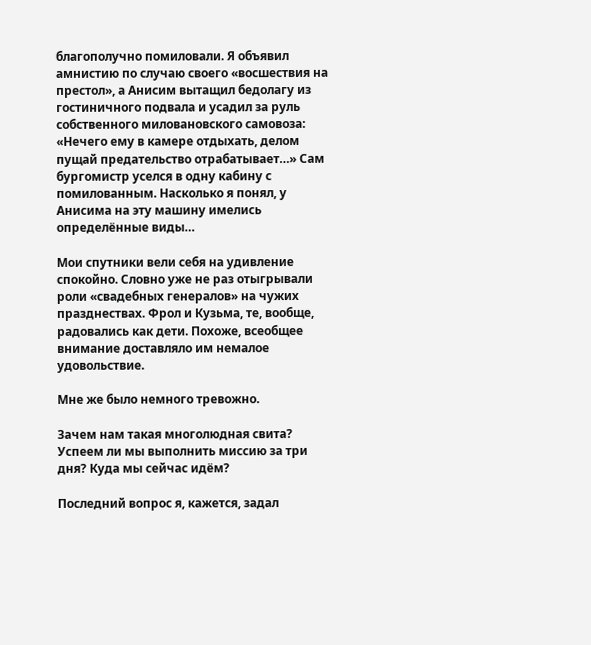благополучно помиловали. Я объявил амнистию по случаю своего «восшествия на престол», а Анисим вытащил бедолагу из гостиничного подвала и усадил за руль собственного миловановского самовоза: «Нечего ему в камере отдыхать, делом пущай предательство отрабатывает…» Сам бургомистр уселся в одну кабину с помилованным. Насколько я понял, у Анисима на эту машину имелись определённые виды…

Мои спутники вели себя на удивление спокойно. Словно уже не раз отыгрывали роли «свадебных генералов» на чужих празднествах. Фрол и Кузьма, те, вообще, радовались как дети. Похоже, всеобщее внимание доставляло им немалое удовольствие.

Мне же было немного тревожно.

Зачем нам такая многолюдная свита? Успеем ли мы выполнить миссию за три дня? Куда мы сейчас идём?

Последний вопрос я, кажется, задал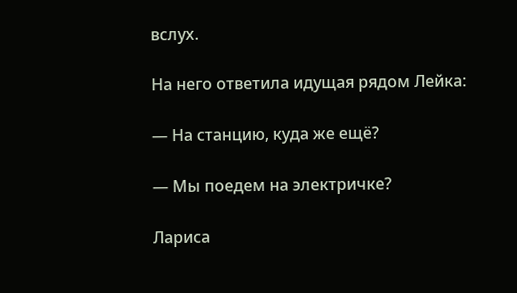вслух.

На него ответила идущая рядом Лейка:

— На станцию, куда же ещё?

— Мы поедем на электричке?

Лариса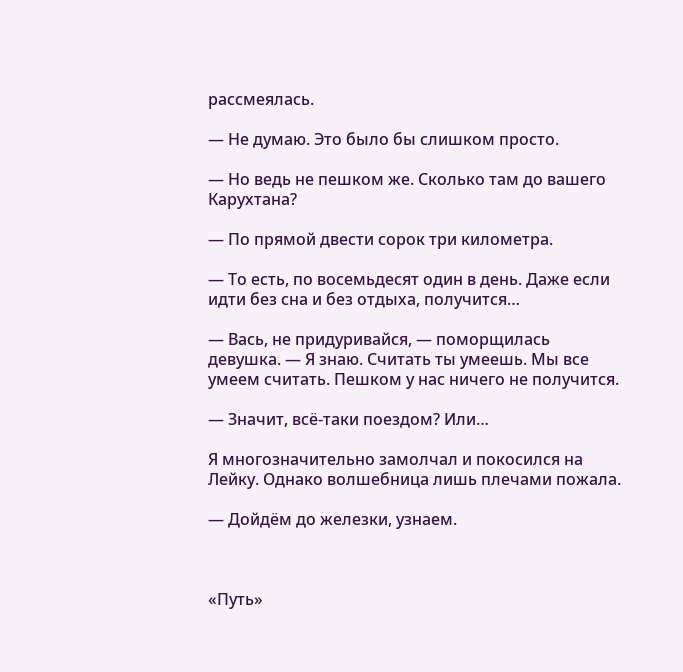рассмеялась.

— Не думаю. Это было бы слишком просто.

— Но ведь не пешком же. Сколько там до вашего Карухтана?

— По прямой двести сорок три километра.

— То есть, по восемьдесят один в день. Даже если идти без сна и без отдыха, получится…

— Вась, не придуривайся, — поморщилась девушка. — Я знаю. Считать ты умеешь. Мы все умеем считать. Пешком у нас ничего не получится.

— Значит, всё-таки поездом? Или…

Я многозначительно замолчал и покосился на Лейку. Однако волшебница лишь плечами пожала.

— Дойдём до железки, узнаем.



«Путь»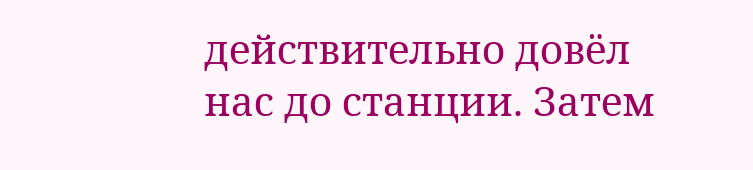действительно довёл нас до станции. Затем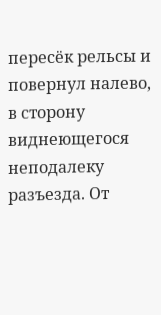пересёк рельсы и повернул налево, в сторону виднеющегося неподалеку разъезда. От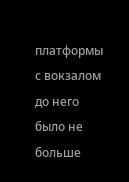платформы с вокзалом до него было не больше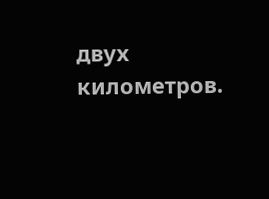двух километров.